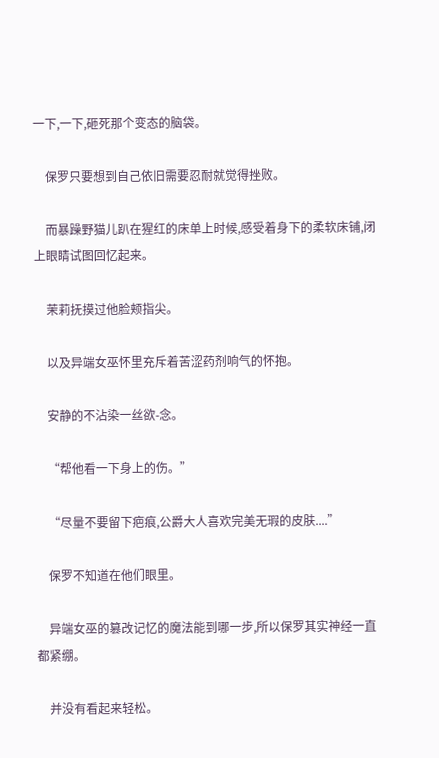一下,一下,砸死那个变态的脑袋。

    保罗只要想到自己依旧需要忍耐就觉得挫败。

    而暴躁野猫儿趴在猩红的床单上时候,感受着身下的柔软床铺,闭上眼睛试图回忆起来。

    茉莉抚摸过他脸颊指尖。

    以及异端女巫怀里充斥着苦涩药剂响气的怀抱。

    安静的不沾染一丝欲-念。

    “帮他看一下身上的伤。”

    “尽量不要留下疤痕,公爵大人喜欢完美无瑕的皮肤....”

    保罗不知道在他们眼里。

    异端女巫的篡改记忆的魔法能到哪一步,所以保罗其实神经一直都紧绷。

    并没有看起来轻松。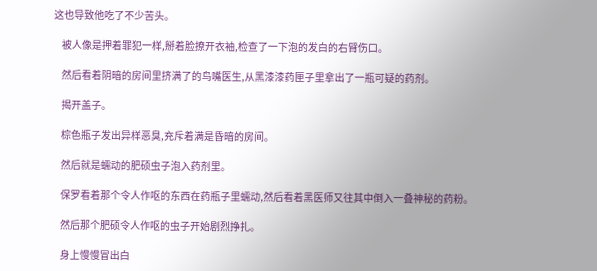这也导致他吃了不少苦头。

    被人像是押着罪犯一样,掰着脸撩开衣袖,检查了一下泡的发白的右臂伤口。

    然后看着阴暗的房间里挤满了的鸟嘴医生,从黑漆漆药匣子里拿出了一瓶可疑的药剂。

    揭开盖子。

    棕色瓶子发出异样恶臭,充斥着满是昏暗的房间。

    然后就是蠕动的肥硕虫子泡入药剂里。

    保罗看着那个令人作呕的东西在药瓶子里蠕动,然后看着黑医师又往其中倒入一叠神秘的药粉。

    然后那个肥硕令人作呕的虫子开始剧烈挣扎。

    身上慢慢冒出白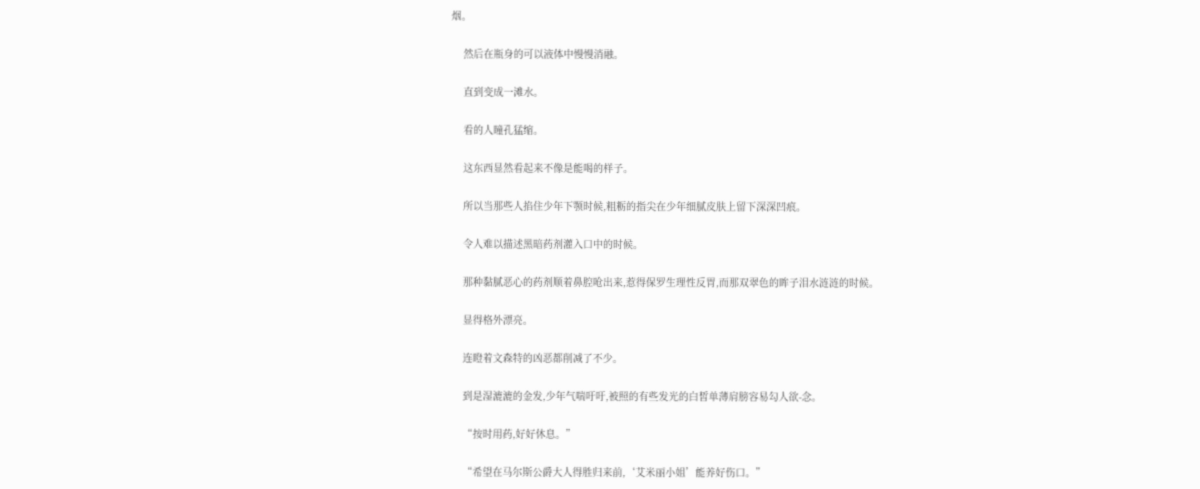烟。

    然后在瓶身的可以液体中慢慢消融。

    直到变成一滩水。

    看的人瞳孔猛缩。

    这东西显然看起来不像是能喝的样子。

    所以当那些人掐住少年下颚时候,粗粝的指尖在少年细腻皮肤上留下深深凹痕。

    令人难以描述黑暗药剂灌入口中的时候。

    那种黏腻恶心的药剂顺着鼻腔呛出来,惹得保罗生理性反胃,而那双翠色的眸子泪水涟涟的时候。

    显得格外漂亮。

    连瞪着文森特的凶恶都削减了不少。

    到是湿漉漉的金发,少年气喘吁吁,被照的有些发光的白皙单薄肩膀容易勾人欲-念。

    “按时用药,好好休息。”

    “希望在马尔斯公爵大人得胜归来前,‘艾米丽小姐’能养好伤口。”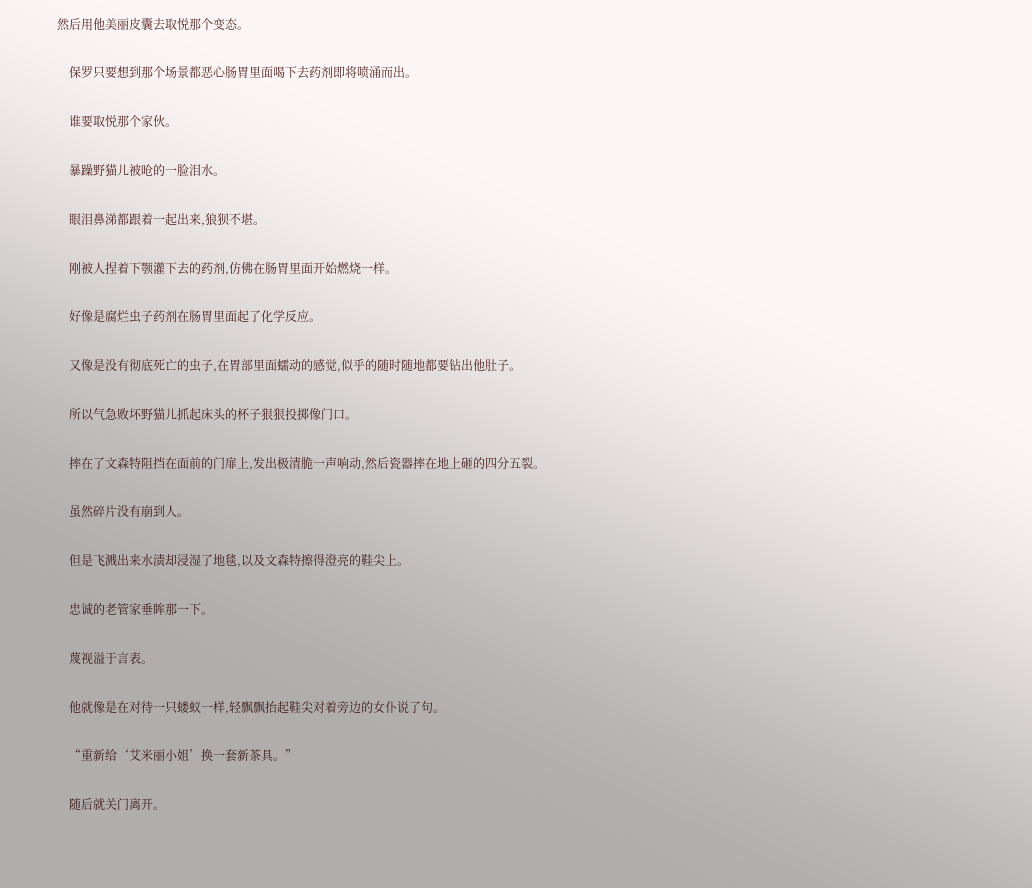然后用他美丽皮囊去取悦那个变态。

    保罗只要想到那个场景都恶心肠胃里面喝下去药剂即将喷涌而出。

    谁要取悦那个家伙。

    暴躁野猫儿被呛的一脸泪水。

    眼泪鼻涕都跟着一起出来,狼狈不堪。

    刚被人捏着下颚灌下去的药剂,仿佛在肠胃里面开始燃烧一样。

    好像是腐烂虫子药剂在肠胃里面起了化学反应。

    又像是没有彻底死亡的虫子,在胃部里面蠕动的感觉,似乎的随时随地都要钻出他肚子。

    所以气急败坏野猫儿抓起床头的杯子狠狠投掷像门口。

    摔在了文森特阻挡在面前的门扉上,发出极清脆一声响动,然后瓷器摔在地上砸的四分五裂。

    虽然碎片没有崩到人。

    但是飞溅出来水渍却浸湿了地毯,以及文森特擦得澄亮的鞋尖上。

    忠诚的老管家垂眸那一下。

    蔑视溢于言表。

    他就像是在对待一只蝼蚁一样,轻飘飘抬起鞋尖对着旁边的女仆说了句。

    “重新给‘艾米丽小姐’换一套新茶具。”

    随后就关门离开。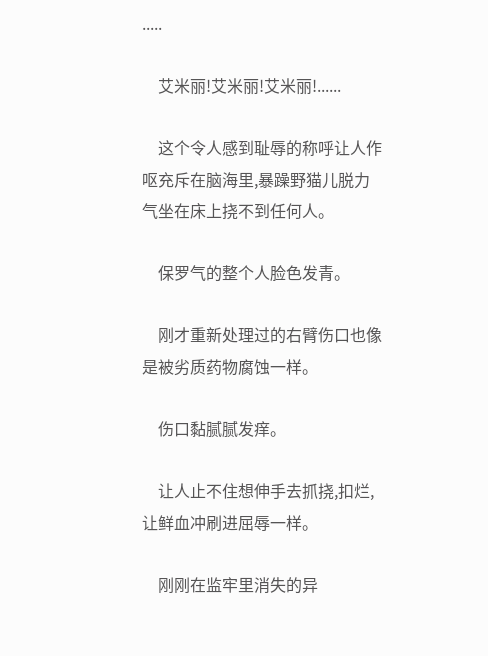.....

    艾米丽!艾米丽!艾米丽!......

    这个令人感到耻辱的称呼让人作呕充斥在脑海里,暴躁野猫儿脱力气坐在床上挠不到任何人。

    保罗气的整个人脸色发青。

    刚才重新处理过的右臂伤口也像是被劣质药物腐蚀一样。

    伤口黏腻腻发痒。

    让人止不住想伸手去抓挠,扣烂,让鲜血冲刷进屈辱一样。

    刚刚在监牢里消失的异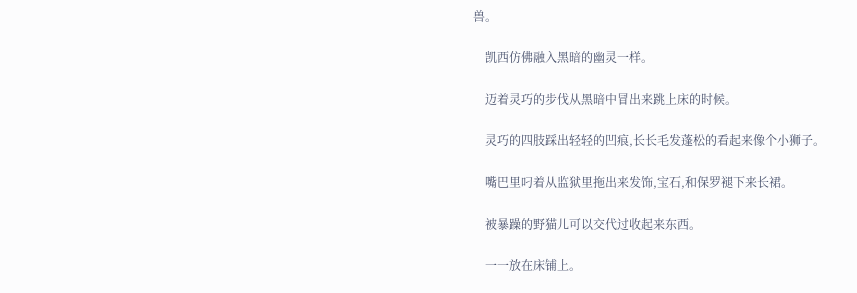兽。

    凯西仿佛融入黑暗的幽灵一样。

    迈着灵巧的步伐从黑暗中冒出来跳上床的时候。

    灵巧的四肢踩出轻轻的凹痕,长长毛发蓬松的看起来像个小狮子。

    嘴巴里叼着从监狱里拖出来发饰,宝石,和保罗褪下来长裙。

    被暴躁的野猫儿可以交代过收起来东西。

    一一放在床铺上。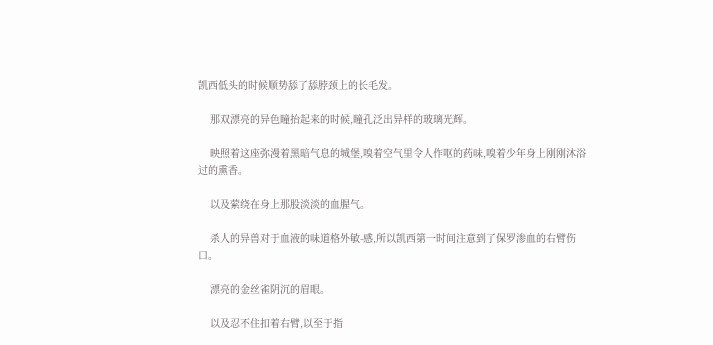凯西低头的时候顺势舔了舔脖颈上的长毛发。

    那双漂亮的异色瞳抬起来的时候,瞳孔泛出异样的玻璃光辉。

    映照着这座弥漫着黑暗气息的城堡,嗅着空气里令人作呕的药味,嗅着少年身上刚刚沐浴过的熏香。

    以及萦绕在身上那股淡淡的血腥气。

    杀人的异兽对于血液的味道格外敏-感,所以凯西第一时间注意到了保罗渗血的右臂伤口。

    漂亮的金丝雀阴沉的眉眼。

    以及忍不住扣着右臂,以至于指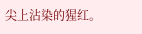尖上沾染的猩红。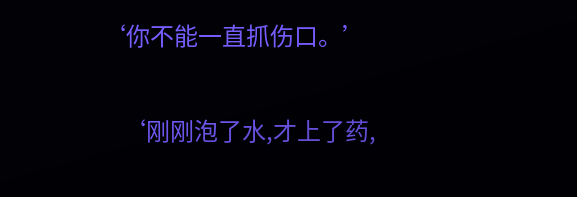‘你不能一直抓伤口。’

    ‘刚刚泡了水,才上了药,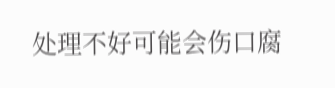处理不好可能会伤口腐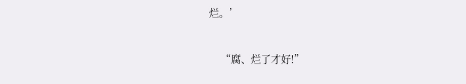烂。’

    “腐、烂了才好!”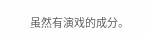虽然有演戏的成分。